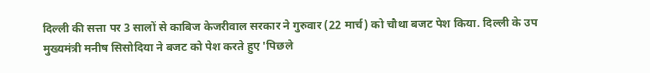दिल्ली की सत्ता पर 3 सालों से काबिज केजरीवाल सरकार ने गुरुवार (22 मार्च) को चौथा बजट पेश किया. दिल्ली के उप मुख्यमंत्री मनीष सिसोदिया ने बजट को पेश करते हुए 'पिछले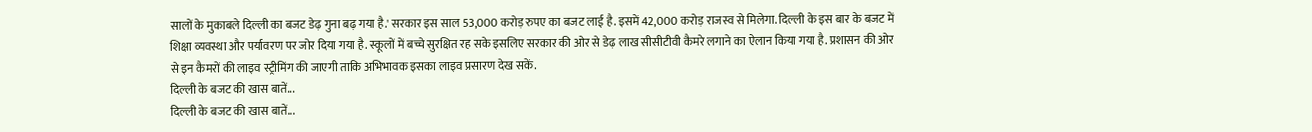सालों के मुकाबले दिल्ली का बजट डेढ़ गुना बढ़ गया है.' सरकार इस साल 53,000 करोड़ रुपए का बजट लाई है. इसमें 42,000 करोड़ राजस्व से मिलेगा. दिल्ली के इस बार के बजट में शिक्षा व्यवस्था और पर्यावरण पर जोर दिया गया है. स्कूलों में बच्चे सुरक्षित रह सके इसलिए सरकार की ओर से डेढ़ लाख सीसीटीवी कैमरे लगाने का ऐलान किया गया है. प्रशासन की ओर से इन कैमरों की लाइव स्ट्रीमिंग की जाएगी ताकि अभिभावक इसका लाइव प्रसारण देख सकें.
दिल्ली के बजट की खास बातें...
दिल्ली के बजट की खास बातें...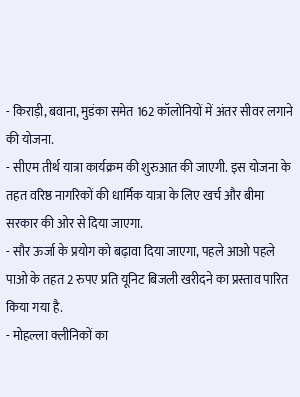- किराड़ी, बवाना, मुडंका समेत 162 कॉलोनियों में अंतर सीवर लगाने की योजना.
- सीएम तीर्थ यात्रा कार्यक्रम की शुरुआत की जाएगी. इस योजना के तहत वरिष्ठ नागरिकों की धार्मिक यात्रा के लिए खर्च और बीमा सरकार की ओर से दिया जाएगा.
- सौर ऊर्जा के प्रयोग को बढ़ावा दिया जाएगा, पहले आओ पहले पाओ के तहत 2 रुपए प्रति यूनिट बिजली खरीदने का प्रस्ताव पारित किया गया है.
- मोहल्ला क्लीनिकों का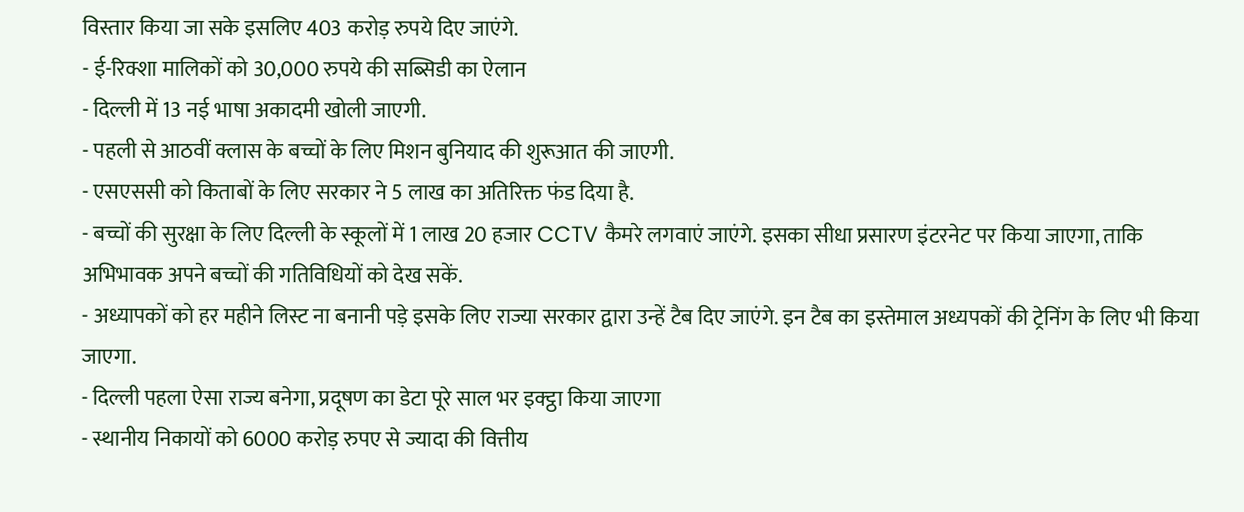विस्तार किया जा सके इसलिए 403 करोड़ रुपये दिए जाएंगे.
- ई-रिक्शा मालिकों को 30,000 रुपये की सब्सिडी का ऐलान
- दिल्ली में 13 नई भाषा अकादमी खोली जाएगी.
- पहली से आठवीं क्लास के बच्चों के लिए मिशन बुनियाद की शुरूआत की जाएगी.
- एसएससी को किताबों के लिए सरकार ने 5 लाख का अतिरिक्त फंड दिया है.
- बच्चों की सुरक्षा के लिए दिल्ली के स्कूलों में 1 लाख 20 हजार CCTV कैमरे लगवाएं जाएंगे. इसका सीधा प्रसारण इंटरनेट पर किया जाएगा, ताकि अभिभावक अपने बच्चों की गतिविधियों को देख सकें.
- अध्यापकों को हर महीने लिस्ट ना बनानी पड़े इसके लिए राज्या सरकार द्वारा उन्हें टैब दिए जाएंगे. इन टैब का इस्तेमाल अध्यपकों की ट्रेनिंग के लिए भी किया जाएगा.
- दिल्ली पहला ऐसा राज्य बनेगा, प्रदूषण का डेटा पूरे साल भर इक्ट्ठा किया जाएगा
- स्थानीय निकायों को 6000 करोड़ रुपए से ज्यादा की वित्तीय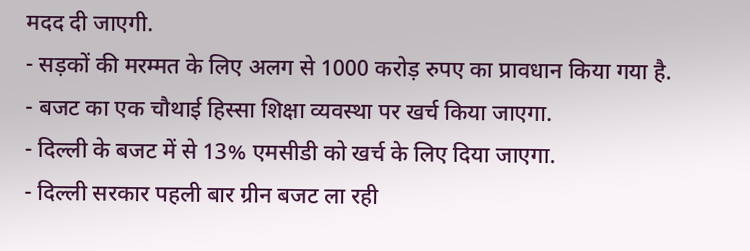मदद दी जाएगी.
- सड़कों की मरम्मत के लिए अलग से 1000 करोड़ रुपए का प्रावधान किया गया है.
- बजट का एक चौथाई हिस्सा शिक्षा व्यवस्था पर खर्च किया जाएगा.
- दिल्ली के बजट में से 13% एमसीडी को खर्च के लिए दिया जाएगा.
- दिल्ली सरकार पहली बार ग्रीन बजट ला रही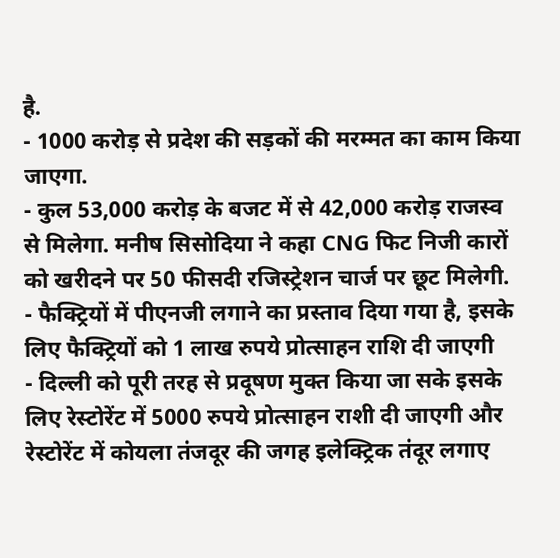है.
- 1000 करोड़ से प्रदेश की सड़कों की मरम्मत का काम किया जाएगा.
- कुल 53,000 करोड़ के बजट में से 42,000 करोड़ राजस्व से मिलेगा. मनीष सिसोदिया ने कहा CNG फिट निजी कारों को खरीदने पर 50 फीसदी रजिस्ट्रेशन चार्ज पर छूट मिलेगी.
- फैक्ट्रियों में पीएनजी लगाने का प्रस्ताव दिया गया है, इसके लिए फैक्ट्रियों को 1 लाख रुपये प्रोत्साहन राशि दी जाएगी
- दिल्ली को पूरी तरह से प्रदूषण मुक्त किया जा सके इसके लिए रेस्टोरेंट में 5000 रुपये प्रोत्साहन राशी दी जाएगी और रेस्टोरेंट में कोयला तंजदूर की जगह इलेक्ट्रिक तंदूर लगाए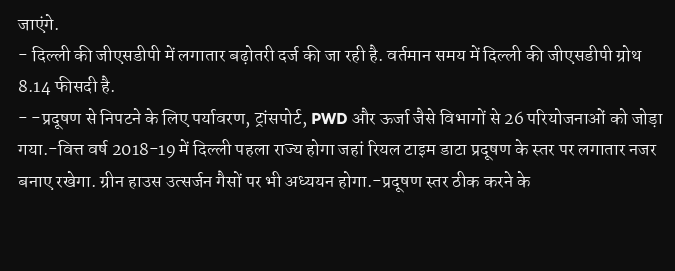जाएंगे.
- दिल्ली की जीएसडीपी में लगातार बढ़ोतरी दर्ज की जा रही है. वर्तमान समय में दिल्ली की जीएसडीपी ग्रोथ 8.14 फीसदी है.
- -प्रदूषण से निपटने के लिए पर्यावरण, ट्रांसपोर्ट, PWD और ऊर्जा जैसे विभागों से 26 परियोजनाओं को जोड़ा गया.-वित्त वर्ष 2018-19 में दिल्ली पहला राज्य होगा जहां रियल टाइम डाटा प्रदूषण के स्तर पर लगातार नजर बनाए रखेगा. ग्रीन हाउस उत्सर्जन गैसों पर भी अध्ययन होगा.-प्रदूषण स्तर ठीक करने के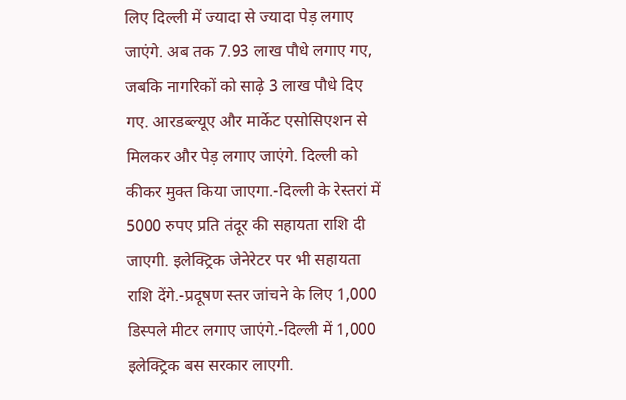लिए दिल्ली में ज्यादा से ज्यादा पेड़ लगाए जाएंगे. अब तक 7.93 लाख पौधे लगाए गए, जबकि नागरिकों को साढ़े 3 लाख पौधे दिए गए. आरडब्ल्यूए और मार्केट एसोसिएशन से मिलकर और पेड़ लगाए जाएंगे. दिल्ली को कीकर मुक्त किया जाएगा.-दिल्ली के रेस्तरां में 5000 रुपए प्रति तंदूर की सहायता राशि दी जाएगी. इलेक्ट्रिक जेनेरेटर पर भी सहायता राशि देंगे.-प्रदूषण स्तर जांचने के लिए 1,000 डिस्पले मीटर लगाए जाएंगे.-दिल्ली में 1,000 इलेक्ट्रिक बस सरकार लाएगी.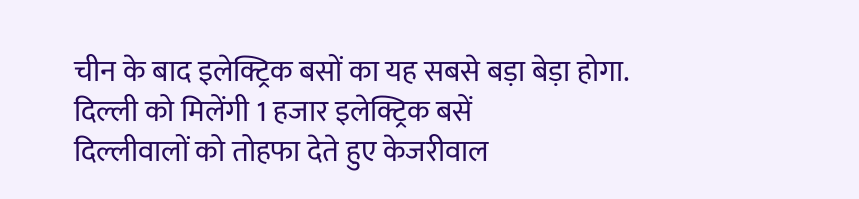चीन के बाद इलेक्ट्रिक बसों का यह सबसे बड़ा बेड़ा होगा.
दिल्ली को मिलेंगी 1 हजार इलेक्ट्रिक बसें
दिल्लीवालों को तोहफा देते हुए केजरीवाल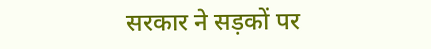सरकार ने सड़कों पर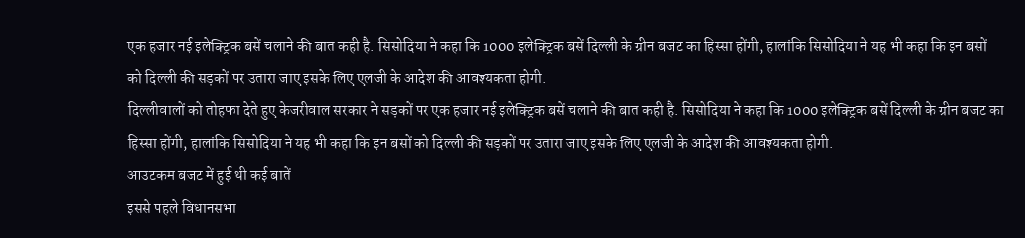एक हजार नई इलेक्ट्रिक बसें चलाने की बात कही है. सिसोदिया ने कहा कि 1000 इलेक्ट्रिक बसें दिल्ली के ग्रीन बजट का हिस्सा होंगी, हालांकि सिसोदिया ने यह भी कहा कि इन बसों को दिल्ली की सड़कों पर उतारा जाए इसके लिए एलजी के आदेश की आवश्यकता होगी.
दिल्लीवालों को तोहफा देते हुए केजरीवाल सरकार ने सड़कों पर एक हजार नई इलेक्ट्रिक बसें चलाने की बात कही है. सिसोदिया ने कहा कि 1000 इलेक्ट्रिक बसें दिल्ली के ग्रीन बजट का हिस्सा होंगी, हालांकि सिसोदिया ने यह भी कहा कि इन बसों को दिल्ली की सड़कों पर उतारा जाए इसके लिए एलजी के आदेश की आवश्यकता होगी.
आउटकम बजट में हुई थी कई बातें
इससे पहले विधानसभा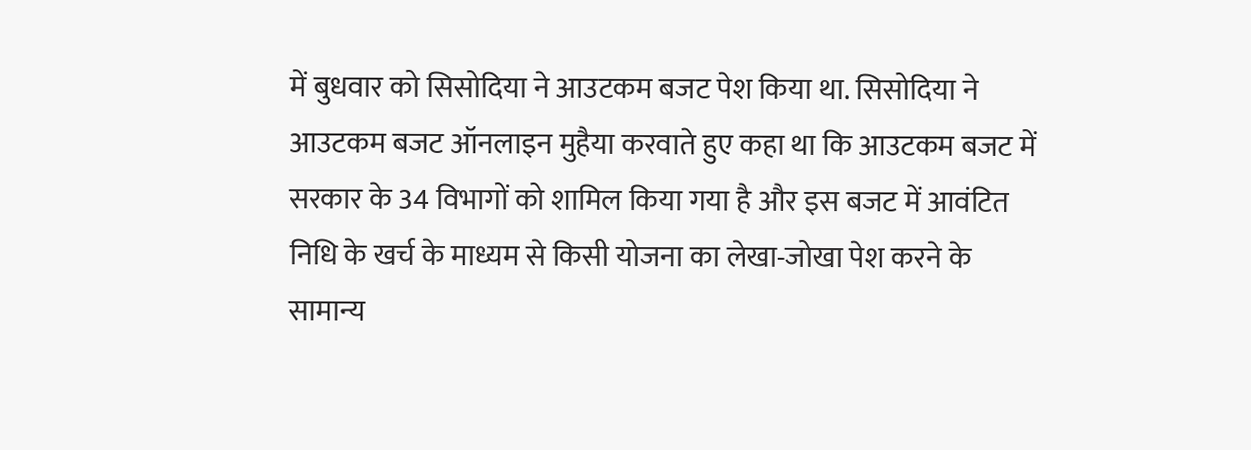में बुधवार को सिसोदिया ने आउटकम बजट पेश किया था. सिसोदिया ने आउटकम बजट ऑनलाइन मुहैया करवाते हुए कहा था कि आउटकम बजट में सरकार के 34 विभागों को शामिल किया गया है और इस बजट में आवंटित निधि के खर्च के माध्यम से किसी योजना का लेखा-जोखा पेश करने के सामान्य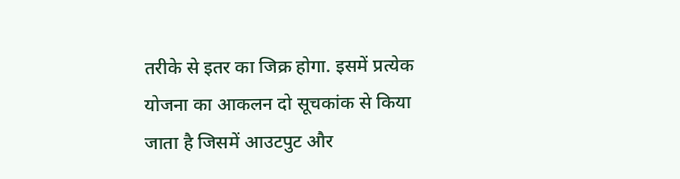तरीके से इतर का जिक्र होगा. इसमें प्रत्येक योजना का आकलन दो सूचकांक से किया जाता है जिसमें आउटपुट और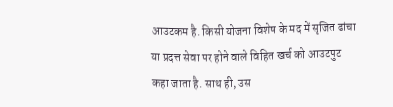आउटकम है. किसी योजना विशेष के मद में सृजित ढांचा या प्रदत्त सेवा पर होने वाले विहित खर्च को आउटपुट कहा जाता है. साथ ही, उस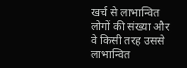खर्च से लाभान्वित लोगों की संख्या और वे किसी तरह उससे लाभान्वित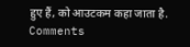हुए हैं, को आउटकम कहा जाता है.
Comments